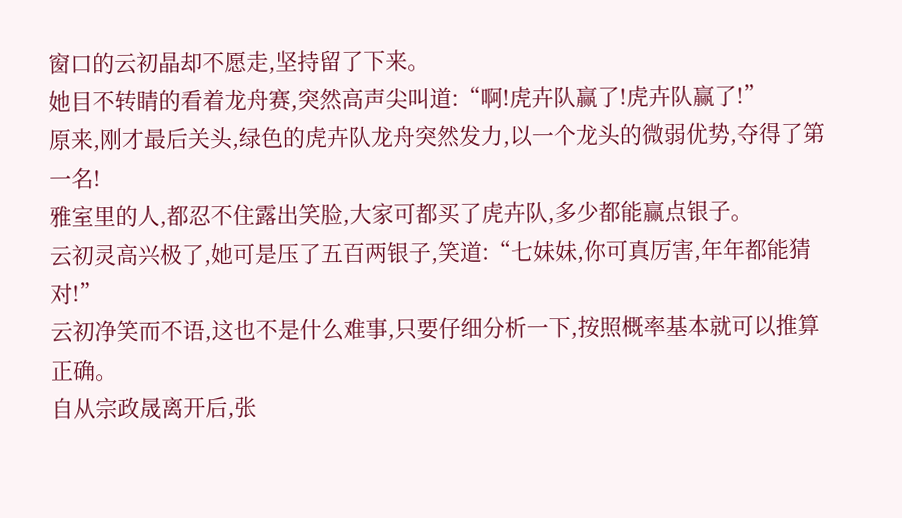窗口的云初晶却不愿走,坚持留了下来。
她目不转睛的看着龙舟赛,突然高声尖叫道:“啊!虎卉队赢了!虎卉队赢了!”
原来,刚才最后关头,绿色的虎卉队龙舟突然发力,以一个龙头的微弱优势,夺得了第一名!
雅室里的人,都忍不住露出笑脸,大家可都买了虎卉队,多少都能赢点银子。
云初灵高兴极了,她可是压了五百两银子,笑道:“七妹妹,你可真厉害,年年都能猜对!”
云初净笑而不语,这也不是什么难事,只要仔细分析一下,按照概率基本就可以推算正确。
自从宗政晟离开后,张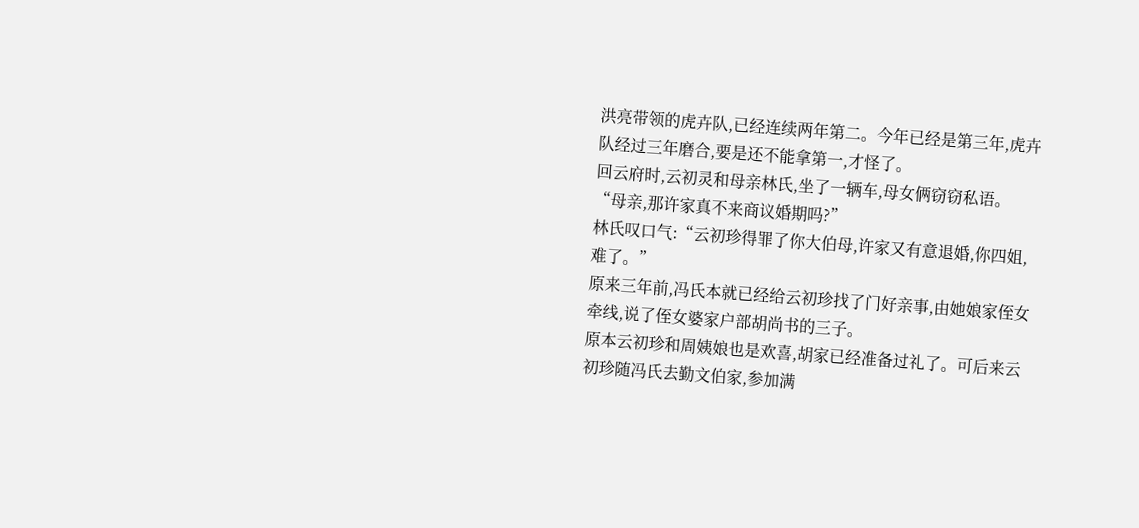洪亮带领的虎卉队,已经连续两年第二。今年已经是第三年,虎卉队经过三年磨合,要是还不能拿第一,才怪了。
回云府时,云初灵和母亲林氏,坐了一辆车,母女俩窃窃私语。
“母亲,那许家真不来商议婚期吗?”
林氏叹口气:“云初珍得罪了你大伯母,许家又有意退婚,你四姐,难了。”
原来三年前,冯氏本就已经给云初珍找了门好亲事,由她娘家侄女牵线,说了侄女婆家户部胡尚书的三子。
原本云初珍和周姨娘也是欢喜,胡家已经准备过礼了。可后来云初珍随冯氏去勤文伯家,参加满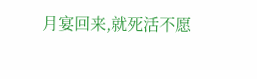月宴回来,就死活不愿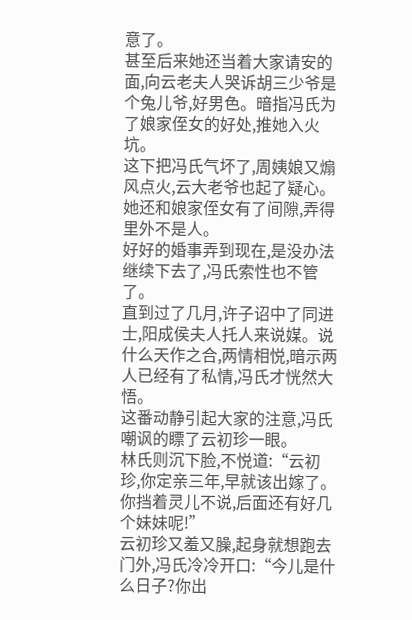意了。
甚至后来她还当着大家请安的面,向云老夫人哭诉胡三少爷是个兔儿爷,好男色。暗指冯氏为了娘家侄女的好处,推她入火坑。
这下把冯氏气坏了,周姨娘又煽风点火,云大老爷也起了疑心。她还和娘家侄女有了间隙,弄得里外不是人。
好好的婚事弄到现在,是没办法继续下去了,冯氏索性也不管了。
直到过了几月,许子诏中了同进士,阳成侯夫人托人来说媒。说什么天作之合,两情相悦,暗示两人已经有了私情,冯氏才恍然大悟。
这番动静引起大家的注意,冯氏嘲讽的瞟了云初珍一眼。
林氏则沉下脸,不悦道:“云初珍,你定亲三年,早就该出嫁了。你挡着灵儿不说,后面还有好几个妹妹呢!”
云初珍又羞又臊,起身就想跑去门外,冯氏冷冷开口:“今儿是什么日子?你出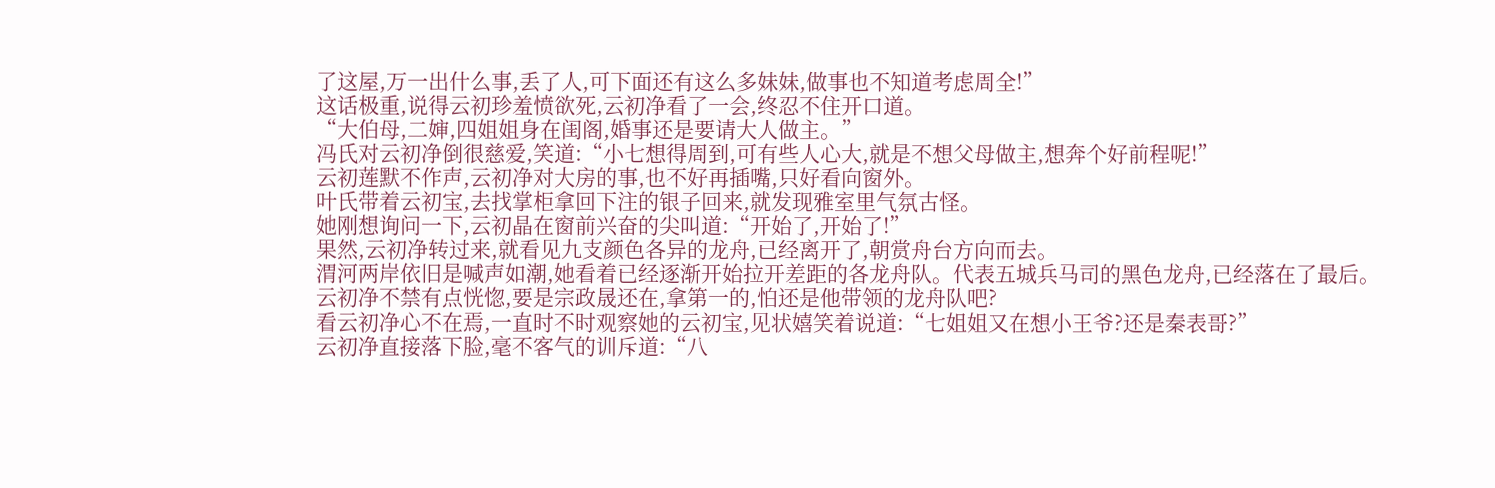了这屋,万一出什么事,丢了人,可下面还有这么多妹妹,做事也不知道考虑周全!”
这话极重,说得云初珍羞愤欲死,云初净看了一会,终忍不住开口道。
“大伯母,二婶,四姐姐身在闺阁,婚事还是要请大人做主。”
冯氏对云初净倒很慈爱,笑道:“小七想得周到,可有些人心大,就是不想父母做主,想奔个好前程呢!”
云初莲默不作声,云初净对大房的事,也不好再插嘴,只好看向窗外。
叶氏带着云初宝,去找掌柜拿回下注的银子回来,就发现雅室里气氛古怪。
她刚想询问一下,云初晶在窗前兴奋的尖叫道:“开始了,开始了!”
果然,云初净转过来,就看见九支颜色各异的龙舟,已经离开了,朝赏舟台方向而去。
渭河两岸依旧是喊声如潮,她看着已经逐渐开始拉开差距的各龙舟队。代表五城兵马司的黑色龙舟,已经落在了最后。
云初净不禁有点恍惚,要是宗政晟还在,拿第一的,怕还是他带领的龙舟队吧?
看云初净心不在焉,一直时不时观察她的云初宝,见状嬉笑着说道:“七姐姐又在想小王爷?还是秦表哥?”
云初净直接落下脸,毫不客气的训斥道:“八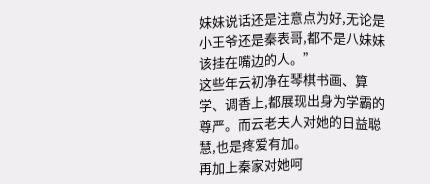妹妹说话还是注意点为好,无论是小王爷还是秦表哥,都不是八妹妹该挂在嘴边的人。”
这些年云初净在琴棋书画、算学、调香上,都展现出身为学霸的尊严。而云老夫人对她的日益聪慧,也是疼爱有加。
再加上秦家对她呵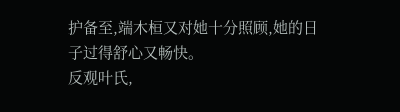护备至,端木桓又对她十分照顾,她的日子过得舒心又畅快。
反观叶氏,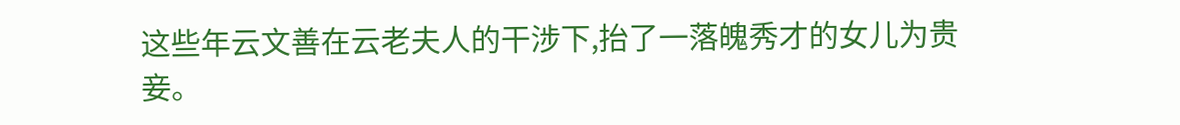这些年云文善在云老夫人的干涉下,抬了一落魄秀才的女儿为贵妾。